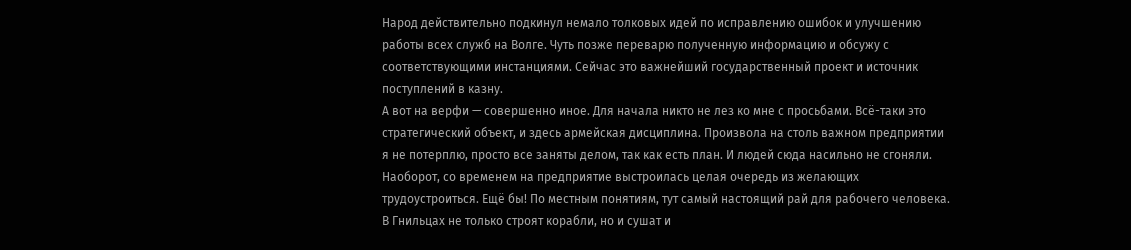Народ действительно подкинул немало толковых идей по исправлению ошибок и улучшению работы всех служб на Волге. Чуть позже переварю полученную информацию и обсужу с соответствующими инстанциями. Сейчас это важнейший государственный проект и источник поступлений в казну.
А вот на верфи — совершенно иное. Для начала никто не лез ко мне с просьбами. Всё-таки это стратегический объект, и здесь армейская дисциплина. Произвола на столь важном предприятии я не потерплю, просто все заняты делом, так как есть план. И людей сюда насильно не сгоняли. Наоборот, со временем на предприятие выстроилась целая очередь из желающих трудоустроиться. Ещё бы! По местным понятиям, тут самый настоящий рай для рабочего человека.
В Гнильцах не только строят корабли, но и сушат и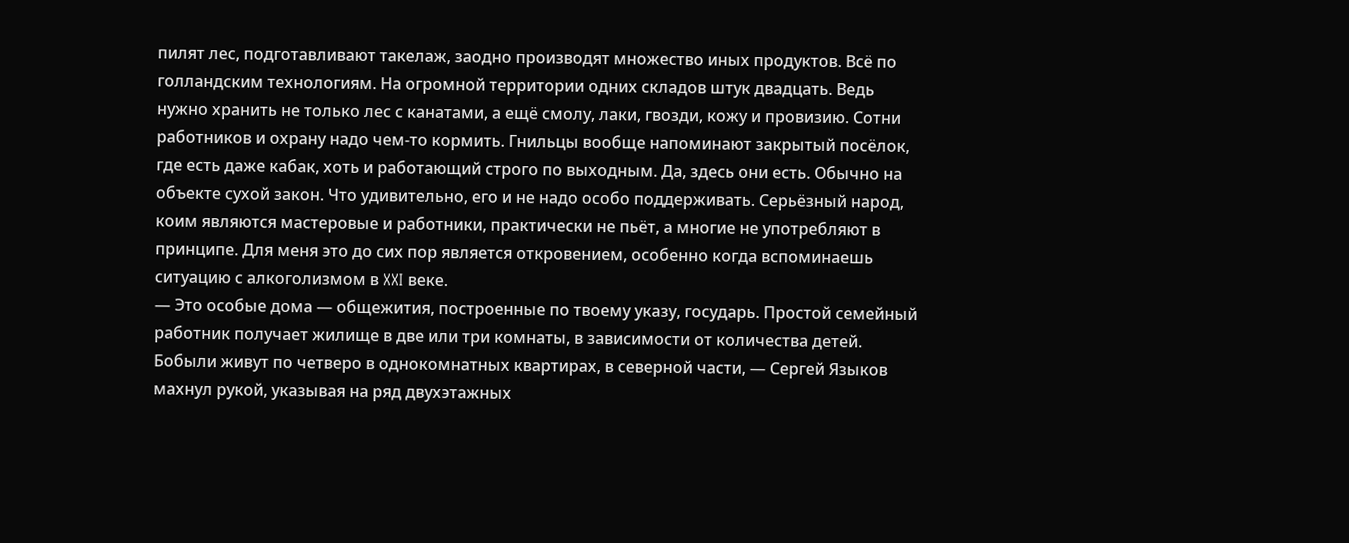пилят лес, подготавливают такелаж, заодно производят множество иных продуктов. Всё по голландским технологиям. На огромной территории одних складов штук двадцать. Ведь нужно хранить не только лес с канатами, а ещё смолу, лаки, гвозди, кожу и провизию. Сотни работников и охрану надо чем-то кормить. Гнильцы вообще напоминают закрытый посёлок, где есть даже кабак, хоть и работающий строго по выходным. Да, здесь они есть. Обычно на объекте сухой закон. Что удивительно, его и не надо особо поддерживать. Серьёзный народ, коим являются мастеровые и работники, практически не пьёт, а многие не употребляют в принципе. Для меня это до сих пор является откровением, особенно когда вспоминаешь ситуацию с алкоголизмом в XXI веке.
— Это особые дома — общежития, построенные по твоему указу, государь. Простой семейный работник получает жилище в две или три комнаты, в зависимости от количества детей. Бобыли живут по четверо в однокомнатных квартирах, в северной части, — Сергей Языков махнул рукой, указывая на ряд двухэтажных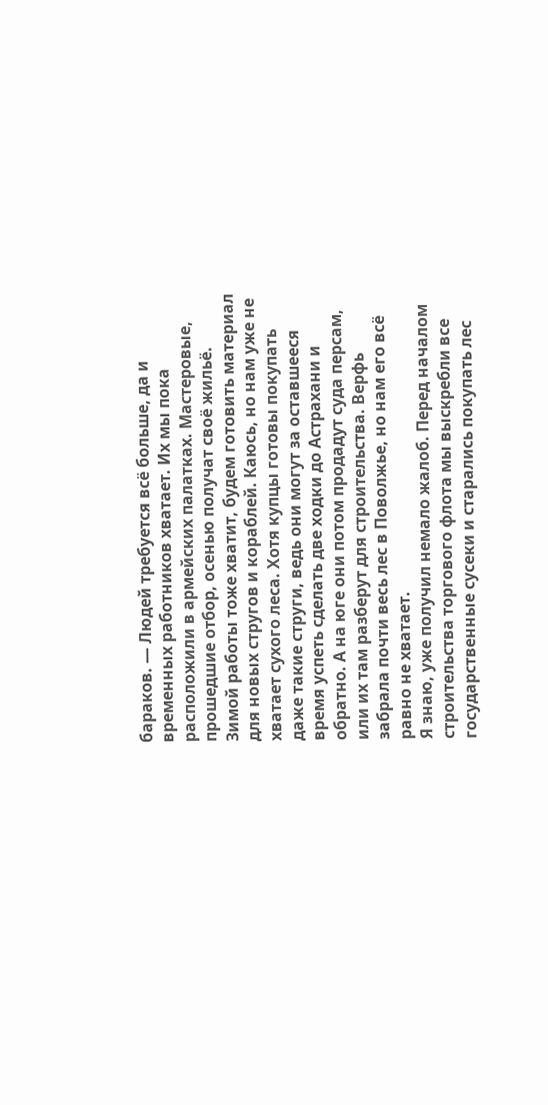бараков. — Людей требуется всё больше, да и временных работников хватает. Их мы пока расположили в армейских палатках. Мастеровые, прошедшие отбор, осенью получат своё жильё. Зимой работы тоже хватит, будем готовить материал для новых стругов и кораблей. Каюсь, но нам уже не хватает сухого леса. Хотя купцы готовы покупать даже такие струги, ведь они могут за оставшееся время успеть сделать две ходки до Астрахани и обратно. А на юге они потом продадут суда персам, или их там разберут для строительства. Верфь забрала почти весь лес в Поволжье, но нам его всё равно не хватает.
Я знаю, уже получил немало жалоб. Перед началом строительства торгового флота мы выскребли все государственные сусеки и старались покупать лес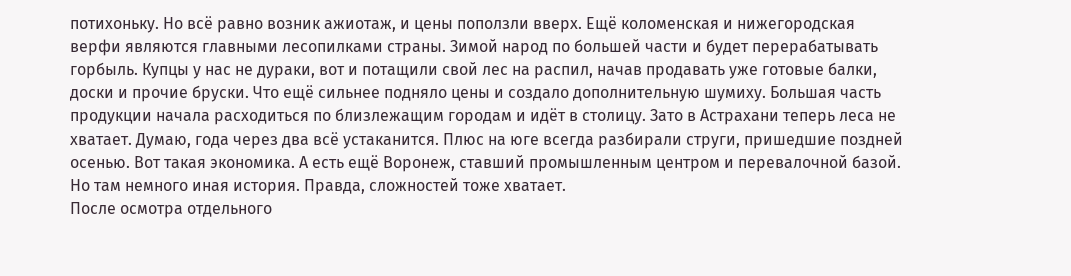потихоньку. Но всё равно возник ажиотаж, и цены поползли вверх. Ещё коломенская и нижегородская верфи являются главными лесопилками страны. Зимой народ по большей части и будет перерабатывать горбыль. Купцы у нас не дураки, вот и потащили свой лес на распил, начав продавать уже готовые балки, доски и прочие бруски. Что ещё сильнее подняло цены и создало дополнительную шумиху. Большая часть продукции начала расходиться по близлежащим городам и идёт в столицу. Зато в Астрахани теперь леса не хватает. Думаю, года через два всё устаканится. Плюс на юге всегда разбирали струги, пришедшие поздней осенью. Вот такая экономика. А есть ещё Воронеж, ставший промышленным центром и перевалочной базой. Но там немного иная история. Правда, сложностей тоже хватает.
После осмотра отдельного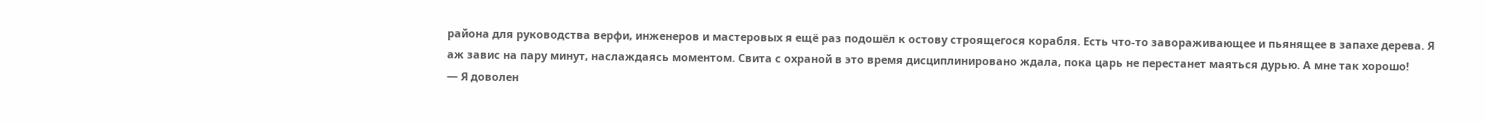района для руководства верфи, инженеров и мастеровых я ещё раз подошёл к остову строящегося корабля. Есть что-то завораживающее и пьянящее в запахе дерева. Я аж завис на пару минут, наслаждаясь моментом. Свита с охраной в это время дисциплинировано ждала, пока царь не перестанет маяться дурью. А мне так хорошо!
— Я доволен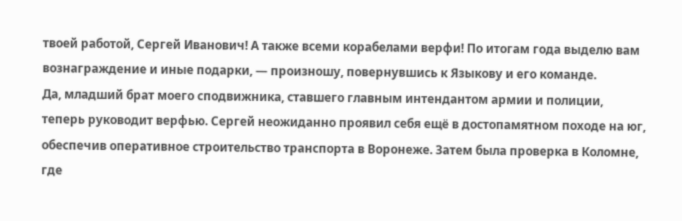твоей работой, Сергей Иванович! А также всеми корабелами верфи! По итогам года выделю вам вознаграждение и иные подарки, — произношу, повернувшись к Языкову и его команде.
Да, младший брат моего сподвижника, ставшего главным интендантом армии и полиции, теперь руководит верфью. Сергей неожиданно проявил себя ещё в достопамятном походе на юг, обеспечив оперативное строительство транспорта в Воронеже. Затем была проверка в Коломне, где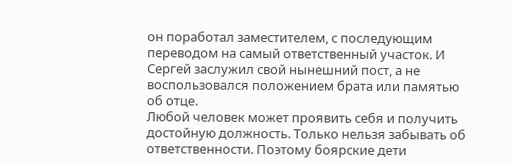он поработал заместителем, с последующим переводом на самый ответственный участок. И Сергей заслужил свой нынешний пост, а не воспользовался положением брата или памятью об отце.
Любой человек может проявить себя и получить достойную должность. Только нельзя забывать об ответственности. Поэтому боярские дети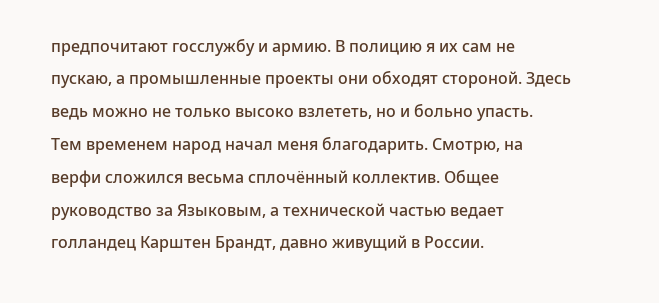предпочитают госслужбу и армию. В полицию я их сам не пускаю, а промышленные проекты они обходят стороной. Здесь ведь можно не только высоко взлететь, но и больно упасть.
Тем временем народ начал меня благодарить. Смотрю, на верфи сложился весьма сплочённый коллектив. Общее руководство за Языковым, а технической частью ведает голландец Карштен Брандт, давно живущий в России.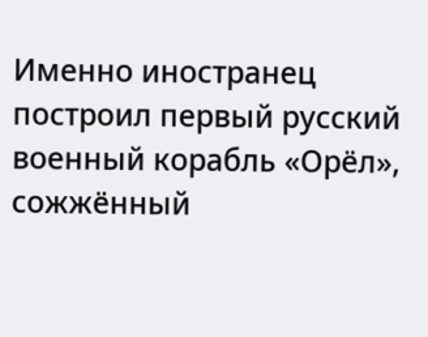Именно иностранец построил первый русский военный корабль «Орёл», сожжённый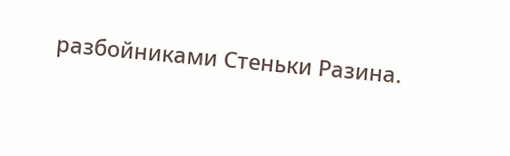разбойниками Стеньки Разина.